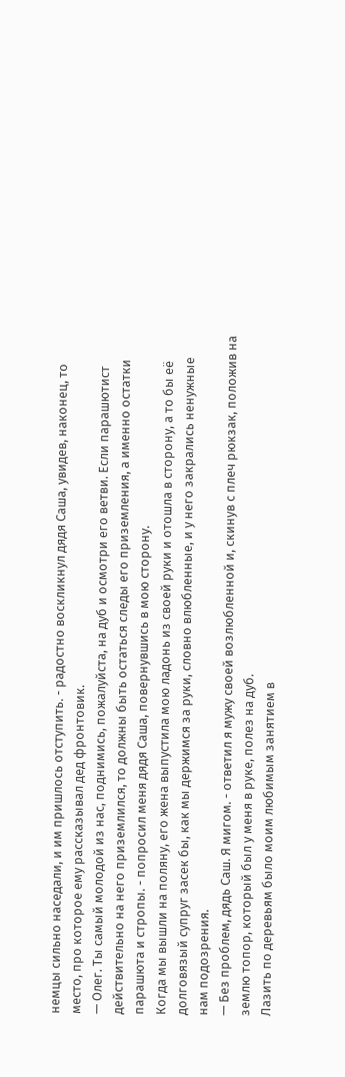немцы сильно наседали, и им пришлось отступить. - радостно воскликнул дядя Саша, увидев, наконец, то место, про которое ему рассказывал дед фронтовик.
— Олег. Ты самый молодой из нас, поднимись, пожалуйста, на дуб и осмотри его ветви. Если парашютист действительно на него приземлился, то должны быть остаться следы его приземления, а именно остатки парашюта и стропы. - попросил меня дядя Саша, повернувшись в мою сторону.
Когда мы вышли на поляну, его жена выпустила мою ладонь из своей руки и отошла в сторону, а то бы её долговязый супруг засек бы, как мы держимся за руки, словно влюбленные, и у него закрались ненужные нам подозрения.
— Без проблем, дядь Саш. Я мигом. - ответил я мужу своей возлюбленной и, скинув с плеч рюкзак, положив на землю топор, который был у меня в руке, полез на дуб.
Лазить по деревьям было моим любимым занятием в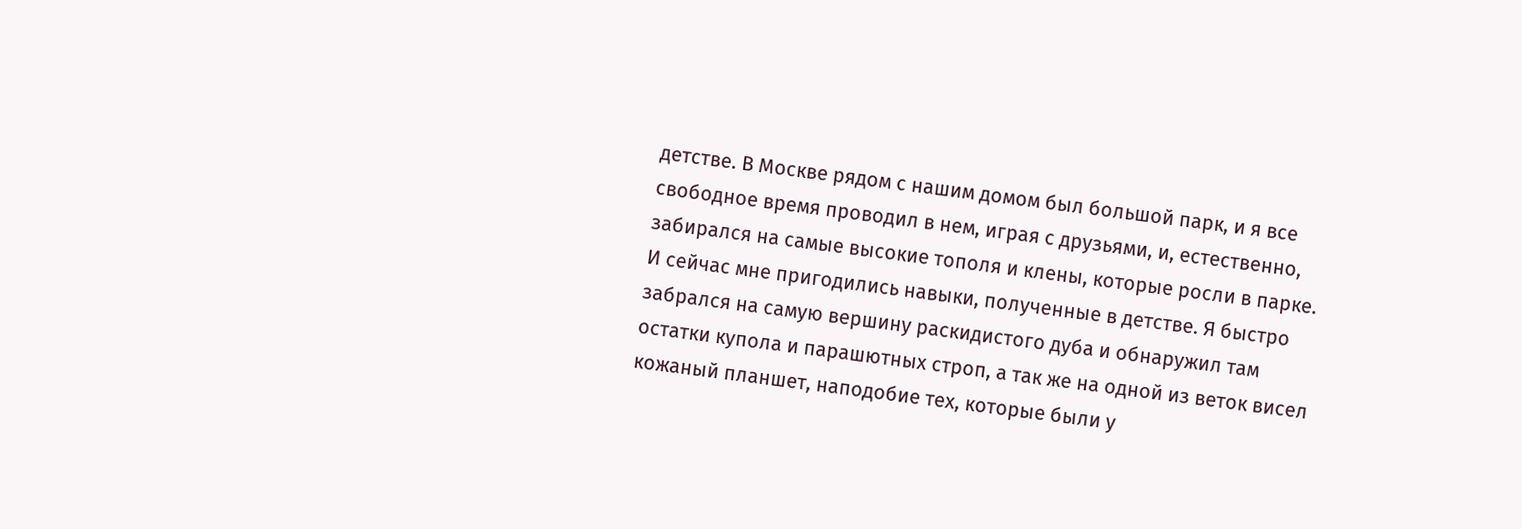детстве. В Москве рядом с нашим домом был большой парк, и я все свободное время проводил в нем, играя с друзьями, и, естественно, забирался на самые высокие тополя и клены, которые росли в парке.
И сейчас мне пригодились навыки, полученные в детстве. Я быстро забрался на самую вершину раскидистого дуба и обнаружил там остатки купола и парашютных строп, а так же на одной из веток висел кожаный планшет, наподобие тех, которые были у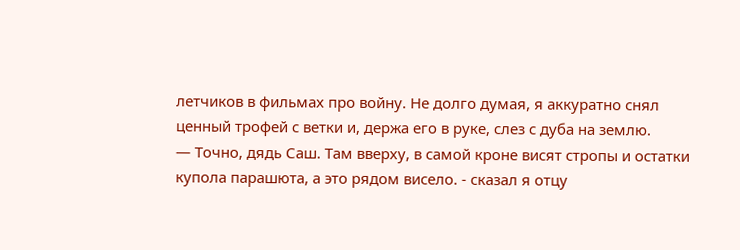летчиков в фильмах про войну. Не долго думая, я аккуратно снял ценный трофей с ветки и, держа его в руке, слез с дуба на землю.
— Точно, дядь Саш. Там вверху, в самой кроне висят стропы и остатки купола парашюта, а это рядом висело. - сказал я отцу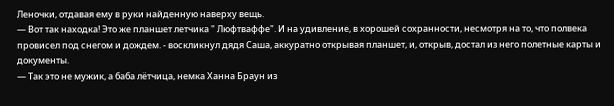Леночки, отдавая ему в руки найденную наверху вещь.
— Вот так находка! Это же планшет летчика " Люфтваффе". И на удивление, в хорошей сохранности, несмотря на то, что полвека провисел под снегом и дождем. - воскликнул дядя Саша, аккуратно открывая планшет, и, открыв, достал из него полетные карты и документы.
— Так это не мужик, а баба лётчица, немка Ханна Браун из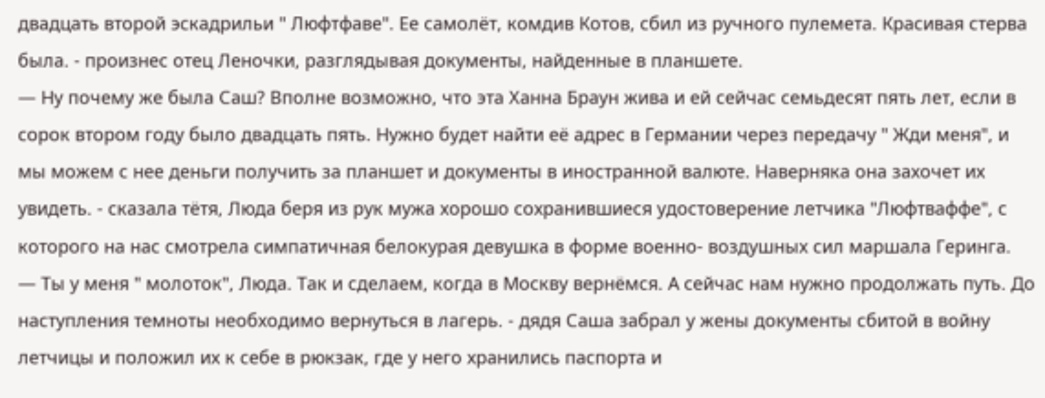двадцать второй эскадрильи " Люфтфаве". Ее самолёт, комдив Котов, сбил из ручного пулемета. Красивая стерва была. - произнес отец Леночки, разглядывая документы, найденные в планшете.
— Ну почему же была Саш? Вполне возможно, что эта Ханна Браун жива и ей сейчас семьдесят пять лет, если в сорок втором году было двадцать пять. Нужно будет найти её адрес в Германии через передачу " Жди меня", и мы можем с нее деньги получить за планшет и документы в иностранной валюте. Наверняка она захочет их увидеть. - сказала тётя, Люда беря из рук мужа хорошо сохранившиеся удостоверение летчика "Люфтваффе", с которого на нас смотрела симпатичная белокурая девушка в форме военно- воздушных сил маршала Геринга.
— Ты у меня " молоток", Люда. Так и сделаем, когда в Москву вернёмся. А сейчас нам нужно продолжать путь. До наступления темноты необходимо вернуться в лагерь. - дядя Саша забрал у жены документы сбитой в войну летчицы и положил их к себе в рюкзак, где у него хранились паспорта и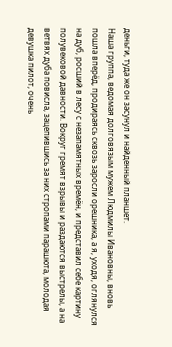деньги, туда же он засунул и найденный планшет.
Наша группа, ведомая долговязым мужем Людмилы Ивановны, вновь пошла вперёд, продираясь сквозь заросли орешника, а я, уходя, оглянулся на дуб, росший в лесу с незапамятных времён, и представил себе картину полувековой давности. Вокруг гремят взрывы и раздаются выстрелы, а на ветвях дуба повисла, зацепившись за них стропами парашюта, молодая девушка пилот, очень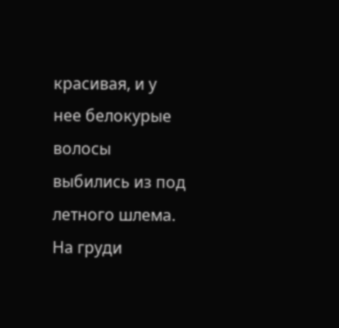красивая, и у нее белокурые волосы выбились из под летного шлема. На груди